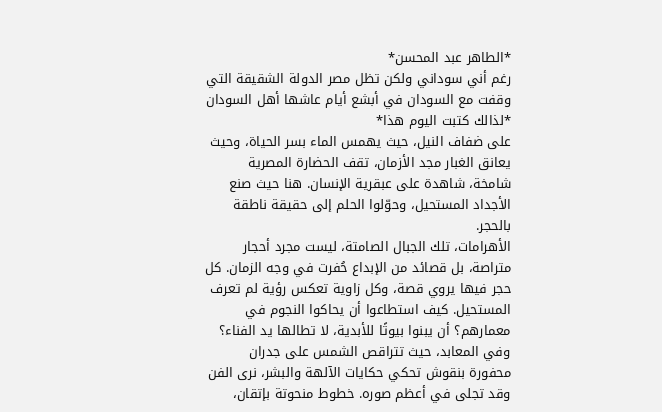*الطاهر عبد المحسن*
رغم أني سوداني ولكن تظل مصر الدولة الشقيقة التي وقفت مع السودان في أبشع أيام عاشها أهل السودان
*لذالك كتبت اليوم هذا*
على ضفاف النيل، حيث يهمس الماء بسر الحياة، وحيث يعانق الغبار مجد الأزمان، تقف الحضارة المصرية شامخة، شاهدة على عبقرية الإنسان. هنا حيث صنع الأجداد المستحيل، وحوّلوا الحلم إلى حقيقة ناطقة بالحجر.
الأهرامات، تلك الجبال الصامتة، ليست مجرد أحجار متراصة، بل قصائد من الإبداع حُفرت في وجه الزمان. كل حجر فيها يروي قصة، وكل زاوية تعكس رؤية لم تعرف المستحيل. كيف استطاعوا أن يحاكوا النجوم في معمارهم؟ أن يبنوا بيوتًا للأبدية، لا تطالها يد الفناء؟
وفي المعابد، حيث تتراقص الشمس على جدران محفورة بنقوش تحكي حكايات الآلهة والبشر، نرى الفن وقد تجلى في أعظم صوره. خطوط منحوتة بإتقان،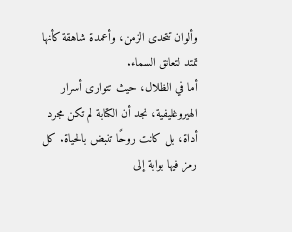وألوان تتحدى الزمن، وأعمدة شاهقة كأنها تمتد لتعانق السماء.
أما في الظلال، حيث تتوارى أسرار الهيروغليفية، نجد أن الكتابة لم تكن مجرد أداة، بل كانت روحًا تنبض بالحياة. كل رمز فيها بوابة إلى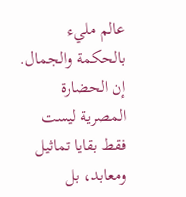عالم مليء بالحكمة والجمال.
إن الحضارة المصرية ليست فقط بقايا تماثيل ومعابد، بل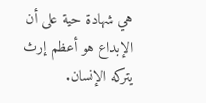هي شهادة حية على أن الإبداع هو أعظم إرث يتركه الإنسان.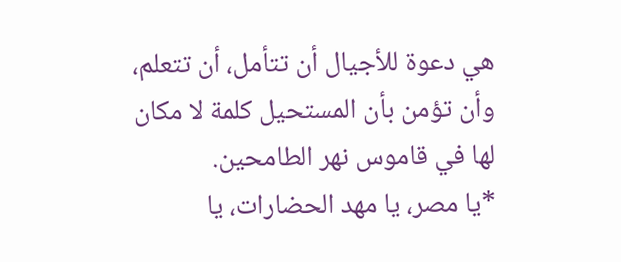هي دعوة للأجيال أن تتأمل، أن تتعلم، وأن تؤمن بأن المستحيل كلمة لا مكان لها في قاموس نهر الطامحين.
*يا مصر، يا مهد الحضارات، يا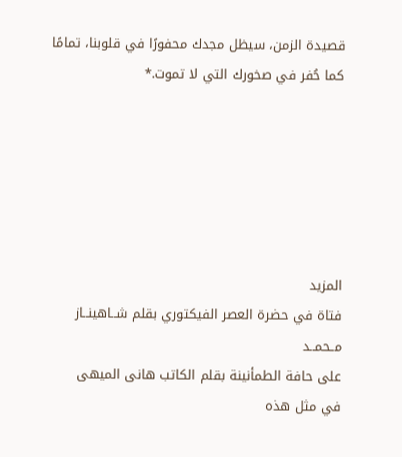قصيدة الزمن، سيظل مجدك محفورًا في قلوبنا، تمامًا كما حُفر في صخورك التي لا تموت.*






المزيد
فتاة في حضرة العصر الفيكتوري بقلم شــاهينــاز مــحمــد
على حافة الطمأنينة بقلم الكاتب هانى الميهى
في مثل هذه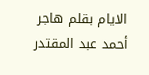الايام بقلم هاجر أحمد عبد المقتدر